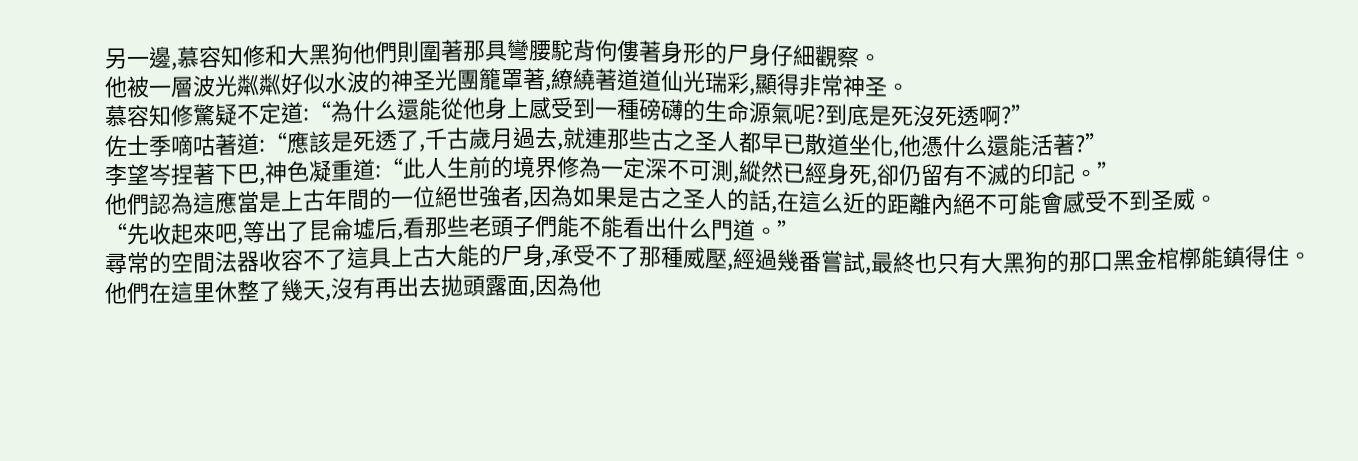另一邊,慕容知修和大黑狗他們則圍著那具彎腰駝背佝僂著身形的尸身仔細觀察。
他被一層波光粼粼好似水波的神圣光團籠罩著,繚繞著道道仙光瑞彩,顯得非常神圣。
慕容知修驚疑不定道:“為什么還能從他身上感受到一種磅礴的生命源氣呢?到底是死沒死透啊?”
佐士季嘀咕著道:“應該是死透了,千古歲月過去,就連那些古之圣人都早已散道坐化,他憑什么還能活著?”
李望岑捏著下巴,神色凝重道:“此人生前的境界修為一定深不可測,縱然已經身死,卻仍留有不滅的印記。”
他們認為這應當是上古年間的一位絕世強者,因為如果是古之圣人的話,在這么近的距離內絕不可能會感受不到圣威。
“先收起來吧,等出了昆侖墟后,看那些老頭子們能不能看出什么門道。”
尋常的空間法器收容不了這具上古大能的尸身,承受不了那種威壓,經過幾番嘗試,最終也只有大黑狗的那口黑金棺槨能鎮得住。
他們在這里休整了幾天,沒有再出去拋頭露面,因為他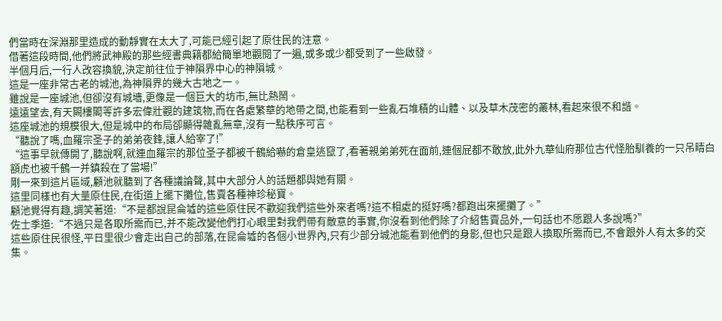們當時在深淵那里造成的動靜實在太大了,可能已經引起了原住民的注意。
借著這段時間,他們將武神殿的那些經書典籍都給簡單地觀閱了一遍,或多或少都受到了一些啟發。
半個月后,一行人改容換貌,決定前往位于神隕界中心的神隕城。
這是一座非常古老的城池,為神隕界的幾大古地之一。
雖說是一座城池,但卻沒有城墻,更像是一個巨大的坊市,無比熱鬧。
遠遠望去,有天闕樓閣等許多宏偉壯觀的建筑物,而在各處繁華的地帶之間,也能看到一些亂石堆積的山體、以及草木茂密的叢林,看起來很不和諧。
這座城池的規模很大,但是城中的布局卻顯得雜亂無章,沒有一點秩序可言。
“聽說了嗎,血羅宗圣子的弟弟夜鋒,讓人給宰了!”
“這事早就傳開了,聽說啊,就連血羅宗的那位圣子都被千鶴給嚇的倉皇逃竄了,看著親弟弟死在面前,連個屁都不敢放,此外九華仙府那位古代怪胎馴養的一只吊睛白額虎也被千鶴一并鎮殺在了當場!”
剛一來到這片區域,顧池就聽到了各種議論聲,其中大部分人的話題都與她有關。
這里同樣也有大量原住民,在街道上擺下攤位,售賣各種神珍秘寶。
顧池覺得有趣,調笑著道:“不是都說昆侖墟的這些原住民不歡迎我們這些外來者嗎?這不相處的挺好嗎?都跑出來擺攤了。”
佐士季道:“不過只是各取所需而已,并不能改變他們打心眼里對我們帶有敵意的事實,你沒看到他們除了介紹售賣品外,一句話也不愿跟人多說嗎?”
這些原住民很怪,平日里很少會走出自己的部落,在昆侖墟的各個小世界內,只有少部分城池能看到他們的身影,但也只是跟人換取所需而已,不會跟外人有太多的交集。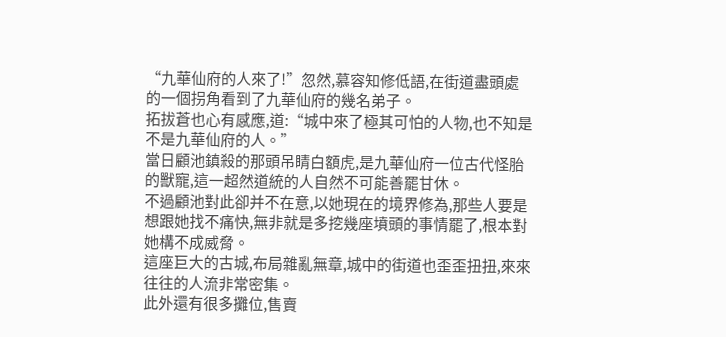“九華仙府的人來了!”忽然,慕容知修低語,在街道盡頭處的一個拐角看到了九華仙府的幾名弟子。
拓拔蒼也心有感應,道:“城中來了極其可怕的人物,也不知是不是九華仙府的人。”
當日顧池鎮殺的那頭吊睛白額虎,是九華仙府一位古代怪胎的獸寵,這一超然道統的人自然不可能善罷甘休。
不過顧池對此卻并不在意,以她現在的境界修為,那些人要是想跟她找不痛快,無非就是多挖幾座墳頭的事情罷了,根本對她構不成威脅。
這座巨大的古城,布局雜亂無章,城中的街道也歪歪扭扭,來來往往的人流非常密集。
此外還有很多攤位,售賣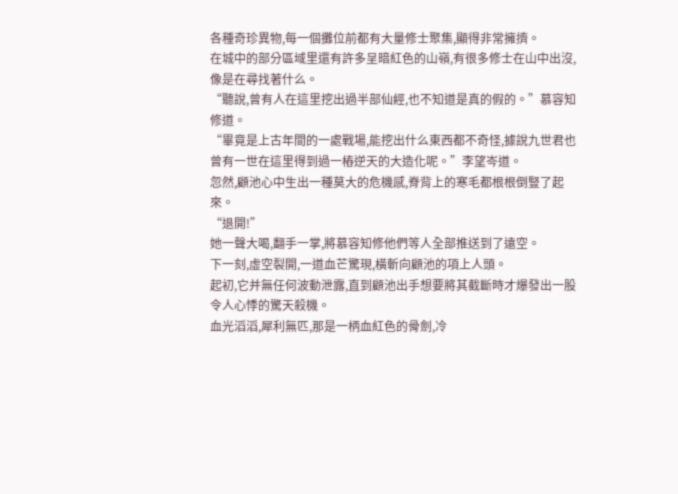各種奇珍異物,每一個攤位前都有大量修士聚集,顯得非常擁擠。
在城中的部分區域里還有許多呈暗紅色的山嶺,有很多修士在山中出沒,像是在尋找著什么。
“聽說,曾有人在這里挖出過半部仙經,也不知道是真的假的。”慕容知修道。
“畢竟是上古年間的一處戰場,能挖出什么東西都不奇怪,據說九世君也曾有一世在這里得到過一樁逆天的大造化呢。”李望岑道。
忽然,顧池心中生出一種莫大的危機感,脊背上的寒毛都根根倒豎了起來。
“退開!”
她一聲大喝,翻手一掌,將慕容知修他們等人全部推送到了遠空。
下一刻,虛空裂開,一道血芒驚現,橫斬向顧池的項上人頭。
起初,它并無任何波動泄露,直到顧池出手想要將其截斷時才爆發出一股令人心悸的驚天殺機。
血光滔滔,犀利無匹,那是一柄血紅色的骨劍,冷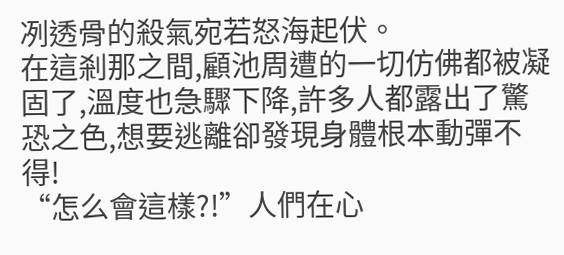冽透骨的殺氣宛若怒海起伏。
在這剎那之間,顧池周遭的一切仿佛都被凝固了,溫度也急驟下降,許多人都露出了驚恐之色,想要逃離卻發現身體根本動彈不得!
“怎么會這樣?!”人們在心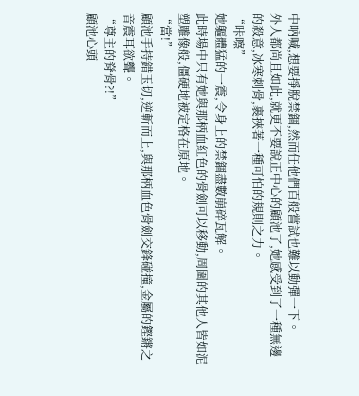中吶喊,想要掙脫禁錮,然而任他們百般嘗試也難以動彈一下。
外人都尚且如此,就更不要說正中心的顧池了,她感受到了一種無邊的殺意,冰寒刺骨,裹挾著一種可怕的規則之力。
“咔嚓”
她軀體猛的一震,令身上的禁錮盡數崩碎瓦解。
此時場中只有她與那柄血紅色的骨劍可以移動,周圍的其他人皆如泥塑雕像般,僵硬地被定格在原地。
“當!”
顧池手持錯玉切,逆斬而上,與那柄血色骨劍交鋒碰撞,金屬的鏗鏘之音震耳欲聾。
“尊主的脊骨?!”
顧池心頭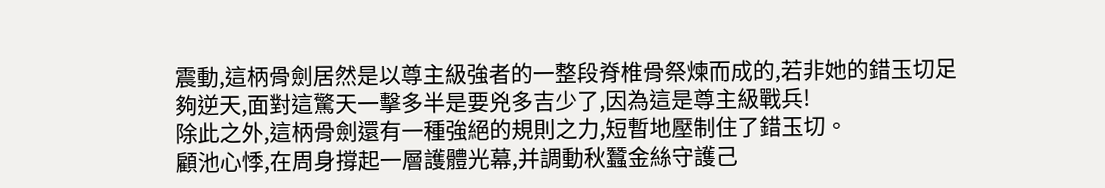震動,這柄骨劍居然是以尊主級強者的一整段脊椎骨祭煉而成的,若非她的錯玉切足夠逆天,面對這驚天一擊多半是要兇多吉少了,因為這是尊主級戰兵!
除此之外,這柄骨劍還有一種強絕的規則之力,短暫地壓制住了錯玉切。
顧池心悸,在周身撐起一層護體光幕,并調動秋蠶金絲守護己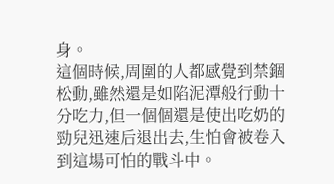身。
這個時候,周圍的人都感覺到禁錮松動,雖然還是如陷泥潭般行動十分吃力,但一個個還是使出吃奶的勁兒迅速后退出去,生怕會被卷入到這場可怕的戰斗中。